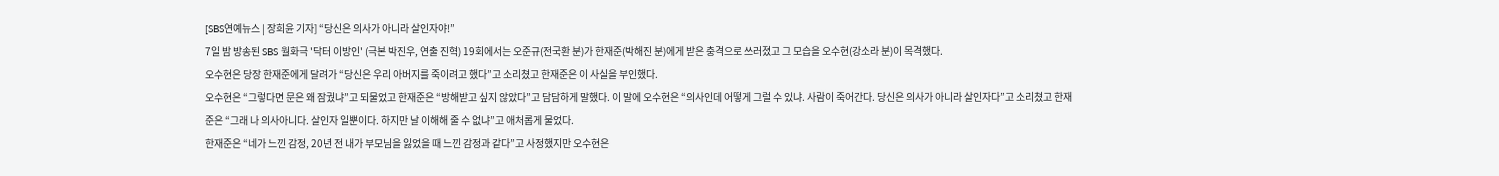[SBS연예뉴스 | 장희윤 기자] “당신은 의사가 아니라 살인자야!”
7일 밤 방송된 SBS 월화극 '닥터 이방인' (극본 박진우, 연출 진혁) 19회에서는 오준규(전국환 분)가 한재준(박해진 분)에게 받은 충격으로 쓰러졌고 그 모습을 오수현(강소라 분)이 목격했다.
오수현은 당장 한재준에게 달려가 “당신은 우리 아버지를 죽이려고 했다”고 소리쳤고 한재준은 이 사실을 부인했다.
오수현은 “그렇다면 문은 왜 잠궜냐”고 되물었고 한재준은 “방해받고 싶지 않았다”고 담담하게 말했다. 이 말에 오수현은 “의사인데 어떻게 그럴 수 있냐. 사람이 죽어간다. 당신은 의사가 아니라 살인자다”고 소리쳤고 한재준은 “그래 나 의사아니다. 살인자 일뿐이다. 하지만 날 이해해 줄 수 없냐”고 애처롭게 물었다.
한재준은 “네가 느낀 감정, 20년 전 내가 부모님을 잃었을 때 느낀 감정과 같다”고 사정했지만 오수현은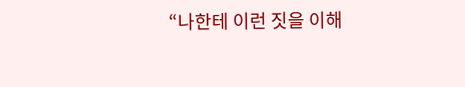“나한테 이런 짓을 이해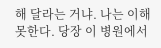해 달라는 거냐. 나는 이해 못한다. 당장 이 병원에서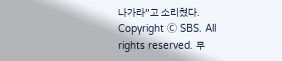나가라”고 소리쳤다.
Copyright Ⓒ SBS. All rights reserved. 무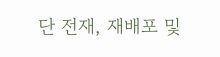단 전재, 재배포 및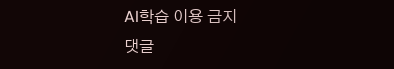AI학습 이용 금지
댓글